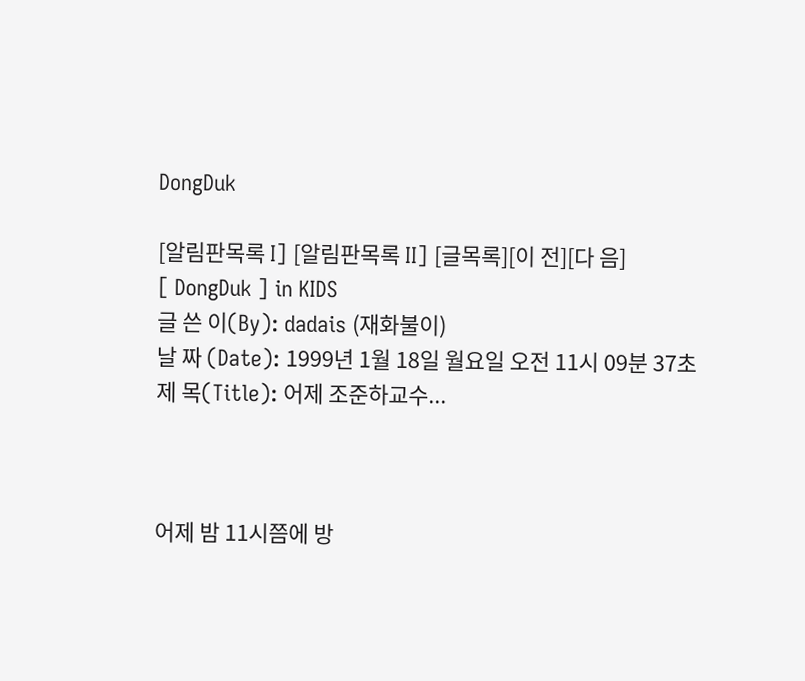DongDuk

[알림판목록 I] [알림판목록 II] [글목록][이 전][다 음]
[ DongDuk ] in KIDS
글 쓴 이(By): dadais (재화불이)
날 짜 (Date): 1999년 1월 18일 월요일 오전 11시 09분 37초
제 목(Title): 어제 조준하교수...



어제 밤 11시쯤에 방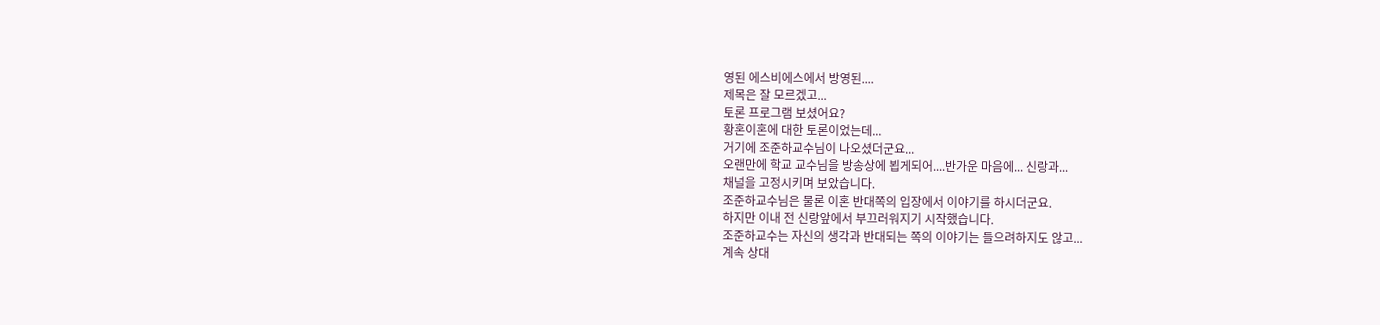영된 에스비에스에서 방영된....
제목은 잘 모르겠고...
토론 프로그램 보셨어요?
황혼이혼에 대한 토론이었는데...
거기에 조준하교수님이 나오셨더군요...
오랜만에 학교 교수님을 방송상에 뵙게되어....반가운 마음에... 신랑과...
채널을 고정시키며 보았습니다.
조준하교수님은 물론 이혼 반대쪽의 입장에서 이야기를 하시더군요.
하지만 이내 전 신랑앞에서 부끄러워지기 시작했습니다.
조준하교수는 자신의 생각과 반대되는 쪽의 이야기는 들으려하지도 않고...
계속 상대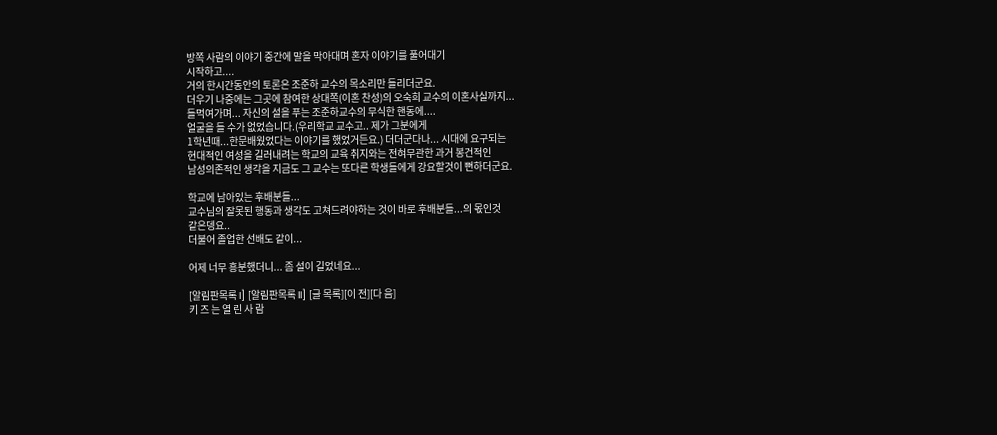방쪽 사람의 이야기 중간에 말을 막아대며 혼자 이야기를 풀어대기
시작하고....
거의 한시간동안의 토론은 조준하 교수의 목소리만 들리더군요.
더우기 나중에는 그곳에 참여한 상대쪽(이혼 찬성)의 오숙희 교수의 이혼사실까지...
들먹여가며... 자신의 설을 푸는 조준하교수의 무식한 핸동에....
얼굴을 들 수가 없었습니다.(우리학교 교수고.. 제가 그분에게
1학년때...한문배웠었다는 이야기를 했었거든요.) 더더군다나... 시대에 요구되는
현대적인 여성을 길러내려는 학교의 교육 취지와는 전혀무관한 과거 봉건적인
남성의존적인 생각을 지금도 그 교수는 또다른 학생들에게 강요할것이 뻔하더군요.

학교에 남아있는 후배분들...
교수님의 잘못된 행동과 생각도 고쳐드려야하는 것이 바로 후배분들...의 몫인것
같은뎅요..
더불어 졸업한 선배도 같이...

어제 너무 흥분했더니... 좀 설이 길었네요...

[알림판목록 I] [알림판목록 II] [글 목록][이 전][다 음]
키 즈 는 열 린 사 람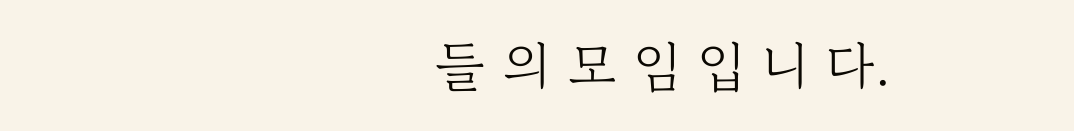들 의 모 임 입 니 다.